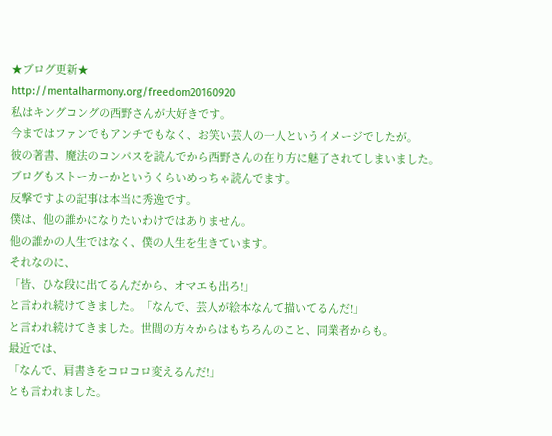★ブログ更新★
http://mentalharmony.org/freedom20160920
私はキングコングの西野さんが大好きです。
今まではファンでもアンチでもなく、お笑い芸人の一人というイメージでしたが。
彼の著書、魔法のコンパスを読んでから西野さんの在り方に魅了されてしまいました。
ブログもストーカーかというくらいめっちゃ読んでます。
反撃ですよの記事は本当に秀逸です。
僕は、他の誰かになりたいわけではありません。
他の誰かの人生ではなく、僕の人生を生きています。
それなのに、
「皆、ひな段に出てるんだから、オマエも出ろ!」
と言われ続けてきました。「なんで、芸人が絵本なんて描いてるんだ!」
と言われ続けてきました。世間の方々からはもちろんのこと、同業者からも。
最近では、
「なんで、肩書きをコロコロ変えるんだ!」
とも言われました。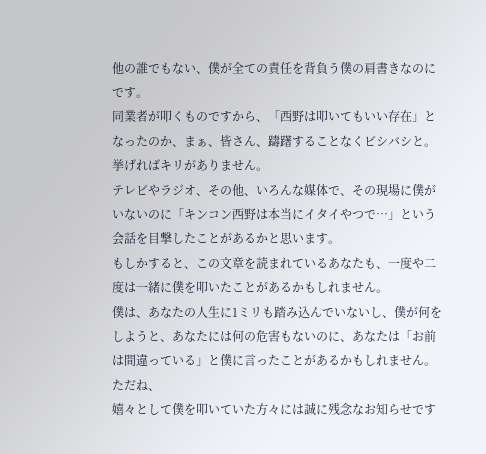他の誰でもない、僕が全ての責任を背負う僕の肩書きなのにです。
同業者が叩くものですから、「西野は叩いてもいい存在」となったのか、まぁ、皆さん、躊躇することなくビシバシと。
挙げればキリがありません。
テレビやラジオ、その他、いろんな媒体で、その現場に僕がいないのに「キンコン西野は本当にイタイやつで…」という会話を目撃したことがあるかと思います。
もしかすると、この文章を読まれているあなたも、一度や二度は一緒に僕を叩いたことがあるかもしれません。
僕は、あなたの人生に1ミリも踏み込んでいないし、僕が何をしようと、あなたには何の危害もないのに、あなたは「お前は間違っている」と僕に言ったことがあるかもしれません。
ただね、
嬉々として僕を叩いていた方々には誠に残念なお知らせです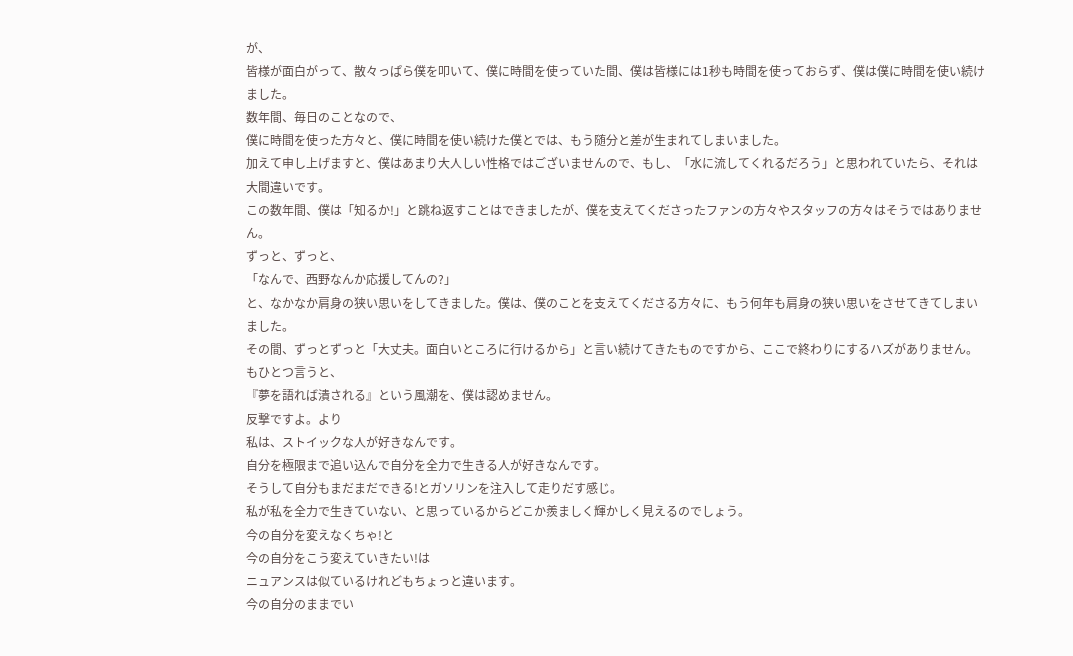が、
皆様が面白がって、散々っぱら僕を叩いて、僕に時間を使っていた間、僕は皆様には1秒も時間を使っておらず、僕は僕に時間を使い続けました。
数年間、毎日のことなので、
僕に時間を使った方々と、僕に時間を使い続けた僕とでは、もう随分と差が生まれてしまいました。
加えて申し上げますと、僕はあまり大人しい性格ではございませんので、もし、「水に流してくれるだろう」と思われていたら、それは大間違いです。
この数年間、僕は「知るか!」と跳ね返すことはできましたが、僕を支えてくださったファンの方々やスタッフの方々はそうではありません。
ずっと、ずっと、
「なんで、西野なんか応援してんの?」
と、なかなか肩身の狭い思いをしてきました。僕は、僕のことを支えてくださる方々に、もう何年も肩身の狭い思いをさせてきてしまいました。
その間、ずっとずっと「大丈夫。面白いところに行けるから」と言い続けてきたものですから、ここで終わりにするハズがありません。
もひとつ言うと、
『夢を語れば潰される』という風潮を、僕は認めません。
反撃ですよ。より
私は、ストイックな人が好きなんです。
自分を極限まで追い込んで自分を全力で生きる人が好きなんです。
そうして自分もまだまだできる!とガソリンを注入して走りだす感じ。
私が私を全力で生きていない、と思っているからどこか羨ましく輝かしく見えるのでしょう。
今の自分を変えなくちゃ!と
今の自分をこう変えていきたい!は
ニュアンスは似ているけれどもちょっと違います。
今の自分のままでい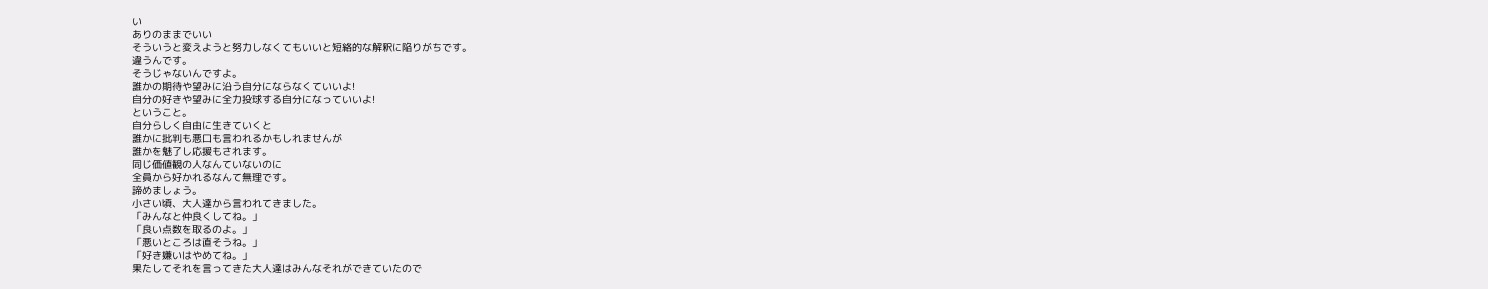い
ありのままでいい
そういうと変えようと努力しなくてもいいと短絡的な解釈に陥りがちです。
違うんです。
そうじゃないんですよ。
誰かの期待や望みに沿う自分にならなくていいよ!
自分の好きや望みに全力投球する自分になっていいよ!
ということ。
自分らしく自由に生きていくと
誰かに批判も悪口も言われるかもしれませんが
誰かを魅了し応援もされます。
同じ価値観の人なんていないのに
全員から好かれるなんて無理です。
諦めましょう。
小さい頃、大人達から言われてきました。
「みんなと仲良くしてね。」
「良い点数を取るのよ。」
「悪いところは直そうね。」
「好き嫌いはやめてね。」
果たしてそれを言ってきた大人達はみんなそれができていたので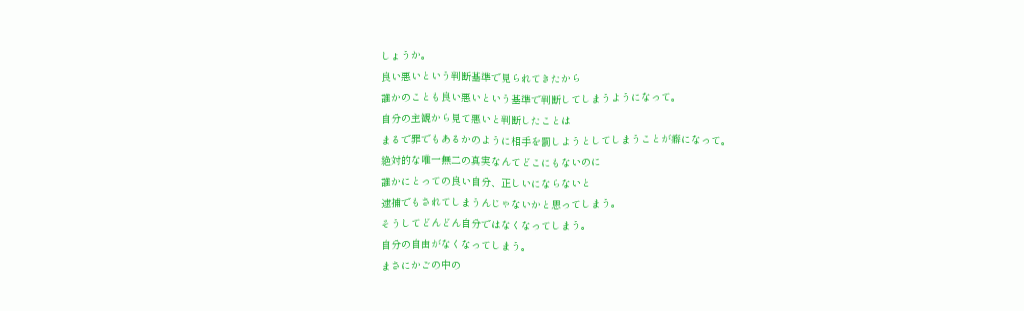しょうか。
良い悪いという判断基準で見られてきたから
誰かのことも良い悪いという基準で判断してしまうようになって。
自分の主観から見て悪いと判断したことは
まるで罪でもあるかのように相手を罰しようとしてしまうことが癖になって。
絶対的な唯一無二の真実なんてどこにもないのに
誰かにとっての良い自分、正しいにならないと
逮捕でもされてしまうんじゃないかと思ってしまう。
そうしてどんどん自分ではなくなってしまう。
自分の自由がなくなってしまう。
まさにかごの中の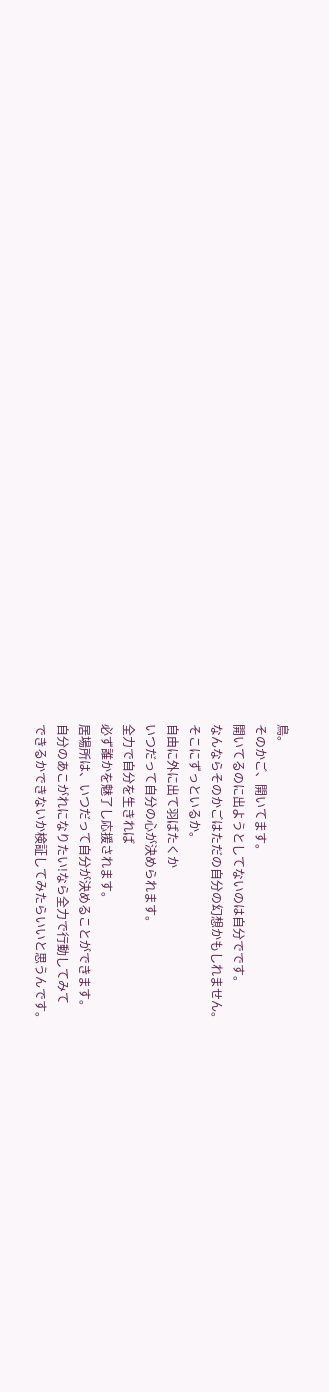鳥。
そのかご、開いてます。
開いてるのに出ようとしてないのは自分でです。
なんならそのかごはただの自分の幻想かもしれません。
そこにずっといるか。
自由に外に出て羽ばたくか
いつだって自分の心が決められます。
全力で自分を生きれば
必ず誰かを魅了し応援されます。
居場所は、いつだって自分が決めることができます。
自分のあこがれになりたい!なら全力で行動してみて
できるかできないか検証してみたらいいと思うんです。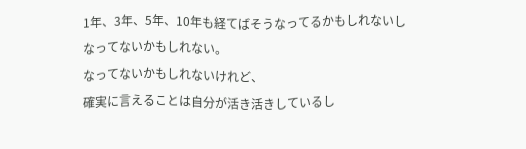1年、3年、5年、10年も経てばそうなってるかもしれないし
なってないかもしれない。
なってないかもしれないけれど、
確実に言えることは自分が活き活きしているし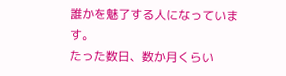誰かを魅了する人になっています。
たった数日、数か月くらい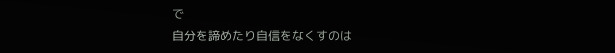で
自分を諦めたり自信をなくすのは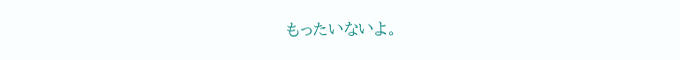もったいないよ。